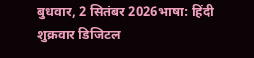बुधवार, 2 सितंबर 2026भाषा: हिंदी
शुक्रवार डिजिटल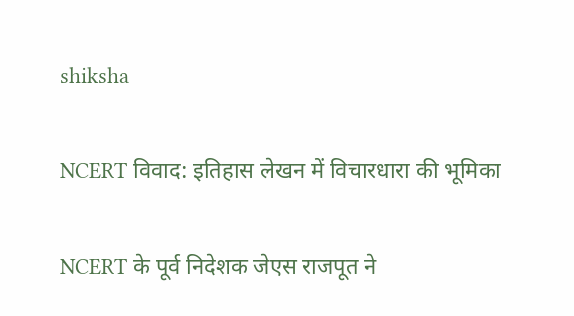shiksha

NCERT विवाद: इतिहास लेखन में विचारधारा की भूमिका

NCERT के पूर्व निदेशक जेएस राजपूत ने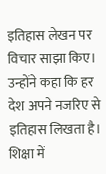इतिहास लेखन पर विचार साझा किए। उन्होंने कहा कि हर देश अपने नजरिए से इतिहास लिखता है। शिक्षा में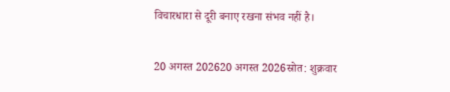विचारधारा से दूरी बनाए रखना संभव नहीं है।

20 अगस्त 202620 अगस्त 2026स्रोत: शुक्रवार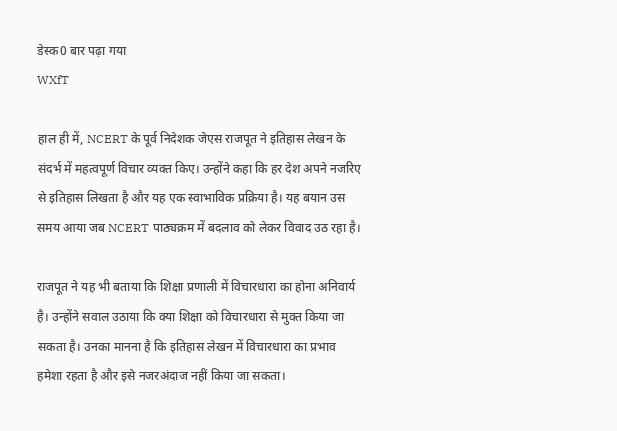डेस्क0 बार पढ़ा गया
WXfT

हाल ही में, NCERT के पूर्व निदेशक जेएस राजपूत ने इतिहास लेखन के संदर्भ में महत्वपूर्ण विचार व्यक्त किए। उन्होंने कहा कि हर देश अपने नजरिए से इतिहास लिखता है और यह एक स्वाभाविक प्रक्रिया है। यह बयान उस समय आया जब NCERT पाठ्यक्रम में बदलाव को लेकर विवाद उठ रहा है।

राजपूत ने यह भी बताया कि शिक्षा प्रणाली में विचारधारा का होना अनिवार्य है। उन्होंने सवाल उठाया कि क्या शिक्षा को विचारधारा से मुक्त किया जा सकता है। उनका मानना है कि इतिहास लेखन में विचारधारा का प्रभाव हमेशा रहता है और इसे नजरअंदाज नहीं किया जा सकता।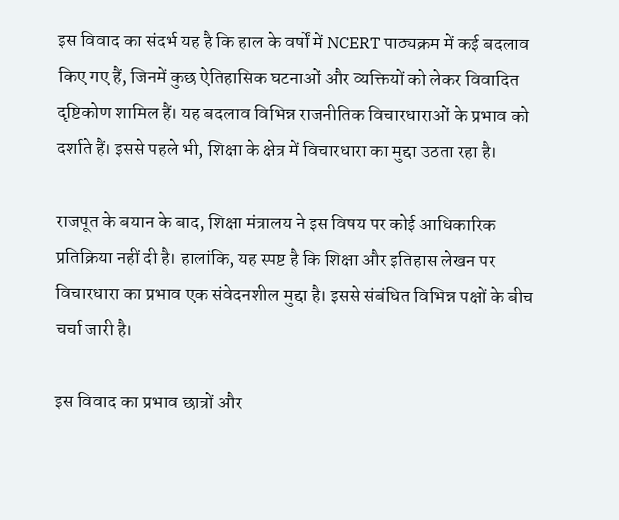इस विवाद का संदर्भ यह है कि हाल के वर्षों में NCERT पाठ्यक्रम में कई बदलाव किए गए हैं, जिनमें कुछ ऐतिहासिक घटनाओं और व्यक्तियों को लेकर विवादित दृष्टिकोण शामिल हैं। यह बदलाव विभिन्न राजनीतिक विचारधाराओं के प्रभाव को दर्शाते हैं। इससे पहले भी, शिक्षा के क्षेत्र में विचारधारा का मुद्दा उठता रहा है।

राजपूत के बयान के बाद, शिक्षा मंत्रालय ने इस विषय पर कोई आधिकारिक प्रतिक्रिया नहीं दी है। हालांकि, यह स्पष्ट है कि शिक्षा और इतिहास लेखन पर विचारधारा का प्रभाव एक संवेदनशील मुद्दा है। इससे संबंधित विभिन्न पक्षों के बीच चर्चा जारी है।

इस विवाद का प्रभाव छात्रों और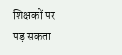शिक्षकों पर पड़ सकता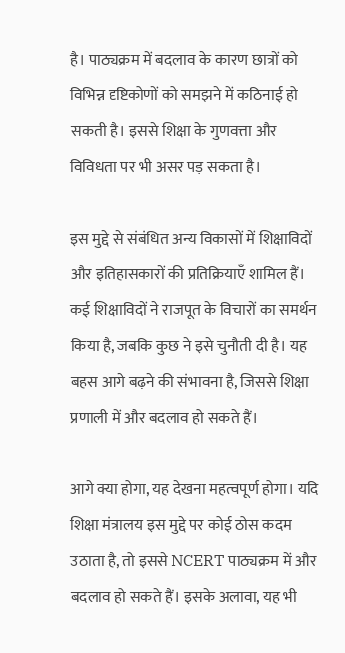है। पाठ्यक्रम में बदलाव के कारण छात्रों को विभिन्न दृष्टिकोणों को समझने में कठिनाई हो सकती है। इससे शिक्षा के गुणवत्ता और विविधता पर भी असर पड़ सकता है।

इस मुद्दे से संबंधित अन्य विकासों में शिक्षाविदों और इतिहासकारों की प्रतिक्रियाएँ शामिल हैं। कई शिक्षाविदों ने राजपूत के विचारों का समर्थन किया है, जबकि कुछ ने इसे चुनौती दी है। यह बहस आगे बढ़ने की संभावना है, जिससे शिक्षा प्रणाली में और बदलाव हो सकते हैं।

आगे क्या होगा, यह देखना महत्वपूर्ण होगा। यदि शिक्षा मंत्रालय इस मुद्दे पर कोई ठोस कदम उठाता है, तो इससे NCERT पाठ्यक्रम में और बदलाव हो सकते हैं। इसके अलावा, यह भी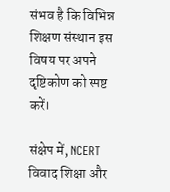संभव है कि विभिन्न शिक्षण संस्थान इस विषय पर अपने दृष्टिकोण को स्पष्ट करें।

संक्षेप में, NCERT विवाद शिक्षा और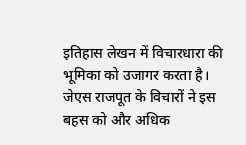इतिहास लेखन में विचारधारा की भूमिका को उजागर करता है। जेएस राजपूत के विचारों ने इस बहस को और अधिक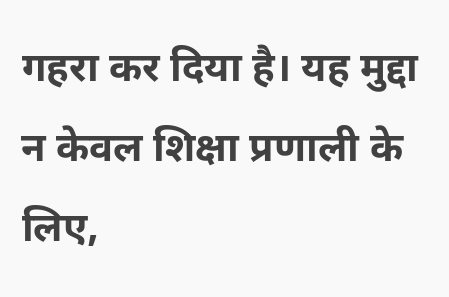गहरा कर दिया है। यह मुद्दा न केवल शिक्षा प्रणाली के लिए,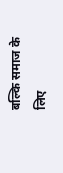बल्कि समाज के लिए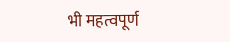भी महत्वपूर्ण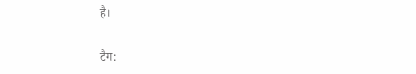है।

टैग: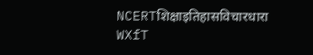NCERTशिक्षाइतिहासविचारधारा
WXfT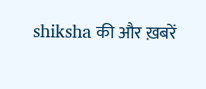shiksha की और ख़बरें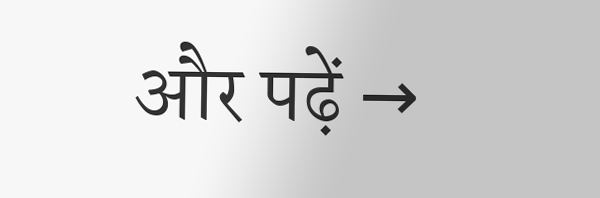और पढ़ें →